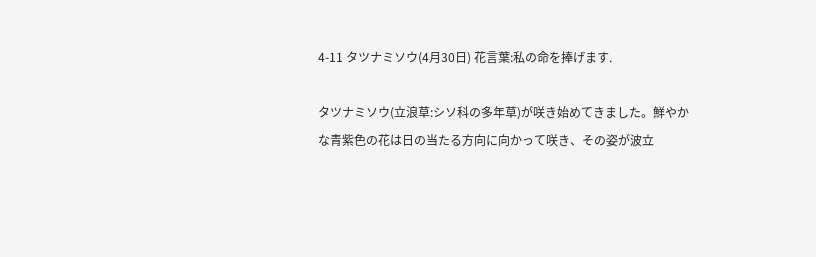4-11 タツナミソウ(4月30日) 花言葉:私の命を捧げます.

タツナミソウ(立浪草:シソ科の多年草)が咲き始めてきました。鮮やかな青紫色の花は日の当たる方向に向かって咲き、その姿が波立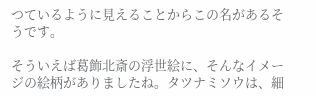つているように見えることからこの名があるそうです。

そういえば葛飾北斎の浮世絵に、そんなイメージの絵柄がありましたね。タツナミソウは、細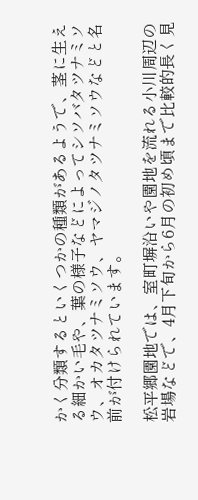かく分類するといくつかの種類があるようで、茎に生える細かい毛や、葉の様子などによってシソバタツナミソウ、オカタツナミソウ、ヤマジノタツナミソウなどと名前が付けられています。

松平郷園地では、室町塀沿いや園地を流れる小川周辺の岩場などで、4月下旬から6月の初め頃まで比較的長く見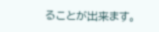ることが出来ます。